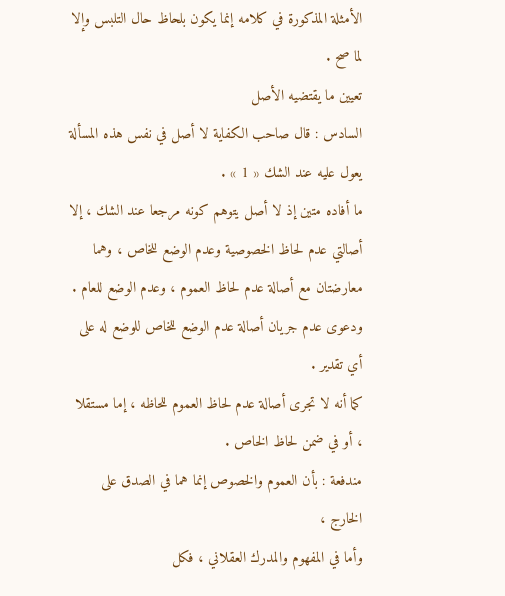الأمثلة المذكورة في كلامه إنما يكون بلحاظ حال التلبس وإلا لما صح .
تعيين ما يقتضيه الأصل
السادس : قال صاحب الكفاية لا أصل في نفس هذه المسألة يعول عليه عند الشك « 1 » .
ما أفاده متين إذ لا أصل يتوهم كونه مرجعا عند الشك ، إلا أصالتي عدم لحاظ الخصوصية وعدم الوضع للخاص ، وهما معارضتان مع أصالة عدم لحاظ العموم ، وعدم الوضع للعام .
ودعوى عدم جريان أصالة عدم الوضع للخاص للوضع له على أي تقدير .
كما أنه لا تجرى أصالة عدم لحاظ العموم للحاظه ، إما مستقلا ، أو في ضمن لحاظ الخاص .
مندفعة : بأن العموم والخصوص إنما هما في الصدق على الخارج ،
وأما في المفهوم والمدرك العقلاني ، فكل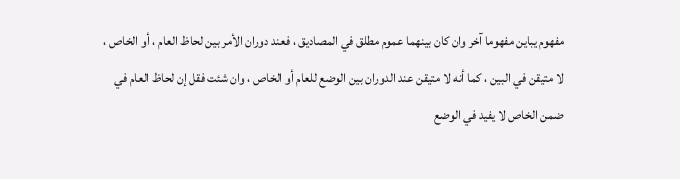مفهوم يباين مفهوما آخر وان كان بينهما عموم مطلق في المصاديق ، فعند دوران الأمر بين لحاظ العام ، أو الخاص ، لا متيقن في البين ، كما أنه لا متيقن عند الدوران بين الوضع للعام أو الخاص ، وان شئت فقل إن لحاظ العام في ضمن الخاص لا يفيد في الوضع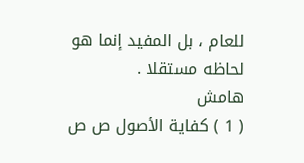للعام ، بل المفيد إنما هو لحاظه مستقلا .
هامش
( 1 ) كفاية الأصول ص ص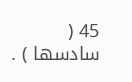45 ( سادسها ) .